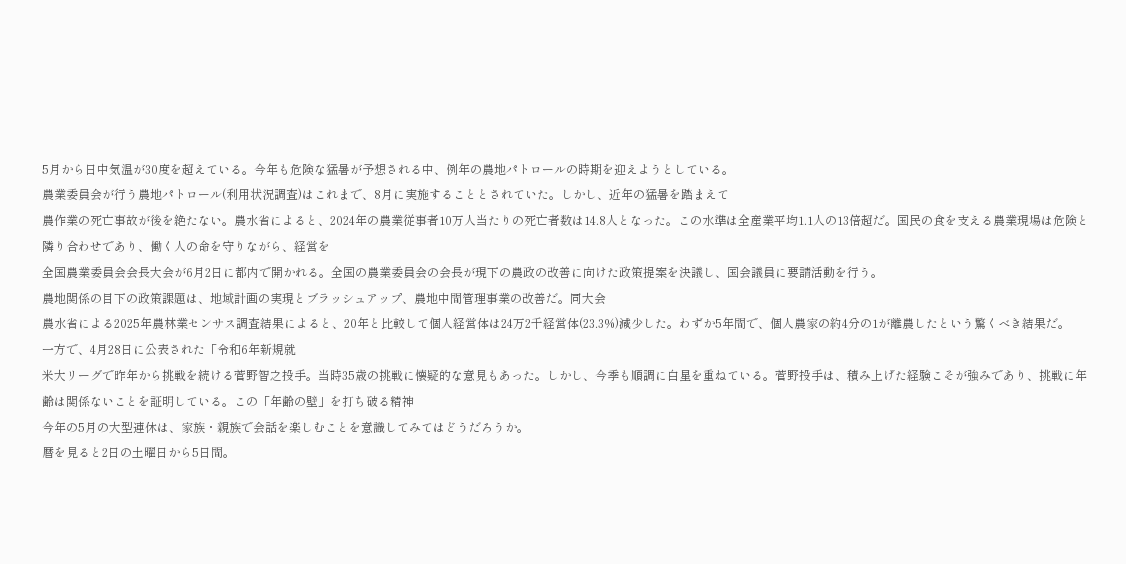5月から日中気温が30度を超えている。今年も危険な猛暑が予想される中、例年の農地パトロールの時期を迎えようとしている。
農業委員会が行う農地パトロール(利用状況調査)はこれまで、8月に実施することとされていた。しかし、近年の猛暑を踏まえて
農作業の死亡事故が後を絶たない。農水省によると、2024年の農業従事者10万人当たりの死亡者数は14.8人となった。この水準は全産業平均1.1人の13倍超だ。国民の食を支える農業現場は危険と隣り合わせであり、働く人の命を守りながら、経営を
全国農業委員会会長大会が6月2日に都内で開かれる。全国の農業委員会の会長が現下の農政の改善に向けた政策提案を決議し、国会議員に要請活動を行う。
農地関係の目下の政策課題は、地域計画の実現とブラッシュアップ、農地中間管理事業の改善だ。同大会
農水省による2025年農林業センサス調査結果によると、20年と比較して個人経営体は24万2千経営体(23.3%)減少した。わずか5年間で、個人農家の約4分の1が離農したという驚くべき結果だ。
一方で、4月28日に公表された「令和6年新規就
米大リーグで昨年から挑戦を続ける菅野智之投手。当時35歳の挑戦に懐疑的な意見もあった。しかし、今季も順調に白星を重ねている。菅野投手は、積み上げた経験こそが強みであり、挑戦に年齢は関係ないことを証明している。この「年齢の壁」を打ち破る精神
今年の5月の大型連休は、家族・親族で会話を楽しむことを意識してみてはどうだろうか。
暦を見ると2日の土曜日から5日間。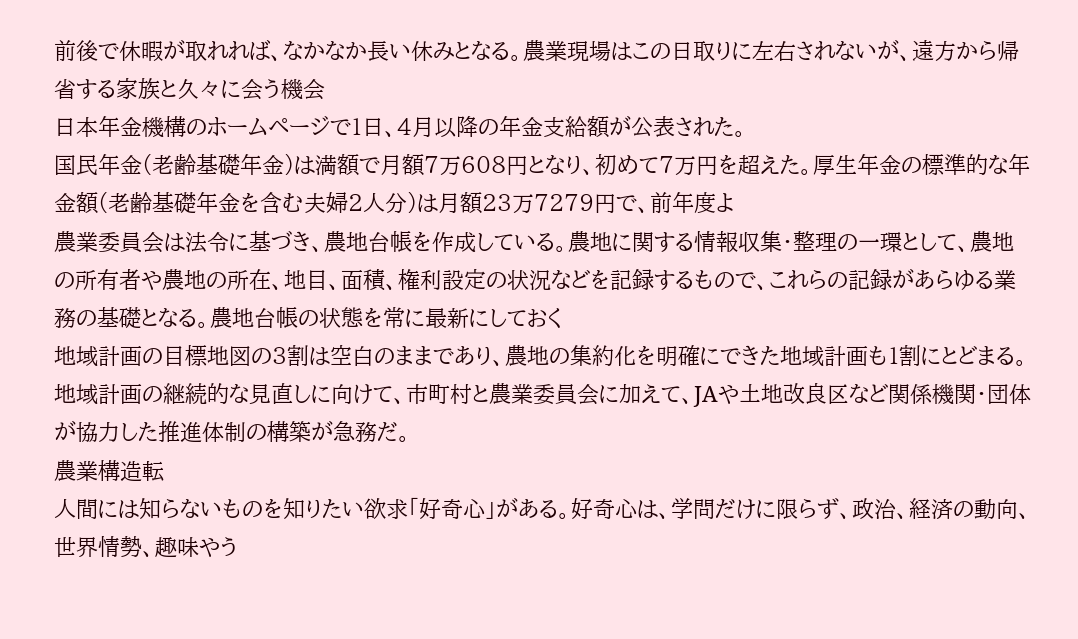前後で休暇が取れれば、なかなか長い休みとなる。農業現場はこの日取りに左右されないが、遠方から帰省する家族と久々に会う機会
日本年金機構のホームページで1日、4月以降の年金支給額が公表された。
国民年金(老齢基礎年金)は満額で月額7万608円となり、初めて7万円を超えた。厚生年金の標準的な年金額(老齢基礎年金を含む夫婦2人分)は月額23万7279円で、前年度よ
農業委員会は法令に基づき、農地台帳を作成している。農地に関する情報収集・整理の一環として、農地の所有者や農地の所在、地目、面積、権利設定の状況などを記録するもので、これらの記録があらゆる業務の基礎となる。農地台帳の状態を常に最新にしておく
地域計画の目標地図の3割は空白のままであり、農地の集約化を明確にできた地域計画も1割にとどまる。地域計画の継続的な見直しに向けて、市町村と農業委員会に加えて、JAや土地改良区など関係機関・団体が協力した推進体制の構築が急務だ。
農業構造転
人間には知らないものを知りたい欲求「好奇心」がある。好奇心は、学問だけに限らず、政治、経済の動向、世界情勢、趣味やう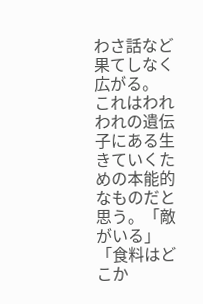わさ話など果てしなく広がる。
これはわれわれの遺伝子にある生きていくための本能的なものだと思う。「敵がいる」「食料はどこか